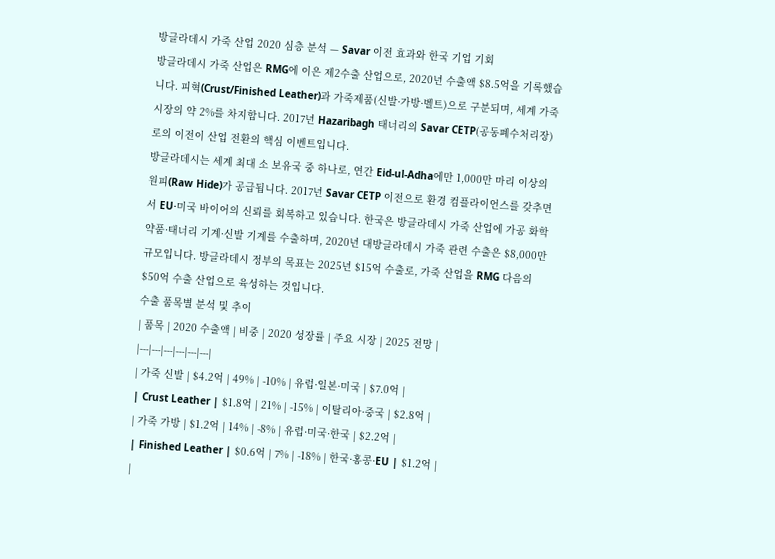방글라데시 가죽 산업 2020 심층 분석 — Savar 이전 효과와 한국 기업 기회
방글라데시 가죽 산업은 RMG에 이은 제2수출 산업으로, 2020년 수출액 $8.5억을 기록했습니다. 피혁(Crust/Finished Leather)과 가죽제품(신발·가방·벨트)으로 구분되며, 세계 가죽 시장의 약 2%를 차지합니다. 2017년 Hazaribagh 태너리의 Savar CETP(공동폐수처리장)로의 이전이 산업 전환의 핵심 이벤트입니다.
방글라데시는 세계 최대 소 보유국 중 하나로, 연간 Eid-ul-Adha에만 1,000만 마리 이상의 원피(Raw Hide)가 공급됩니다. 2017년 Savar CETP 이전으로 환경 컴플라이언스를 갖추면서 EU·미국 바이어의 신뢰를 회복하고 있습니다. 한국은 방글라데시 가죽 산업에 가공 화학약품·태너리 기계·신발 기계를 수출하며, 2020년 대방글라데시 가죽 관련 수출은 $8,000만 규모입니다. 방글라데시 정부의 목표는 2025년 $15억 수출로, 가죽 산업을 RMG 다음의 $50억 수출 산업으로 육성하는 것입니다.
수출 품목별 분석 및 추이
| 품목 | 2020 수출액 | 비중 | 2020 성장률 | 주요 시장 | 2025 전망 |
|---|---|---|---|---|---|
| 가죽 신발 | $4.2억 | 49% | -10% | 유럽·일본·미국 | $7.0억 |
| Crust Leather | $1.8억 | 21% | -15% | 이탈리아·중국 | $2.8억 |
| 가죽 가방 | $1.2억 | 14% | -8% | 유럽·미국·한국 | $2.2억 |
| Finished Leather | $0.6억 | 7% | -18% | 한국·홍콩·EU | $1.2억 |
|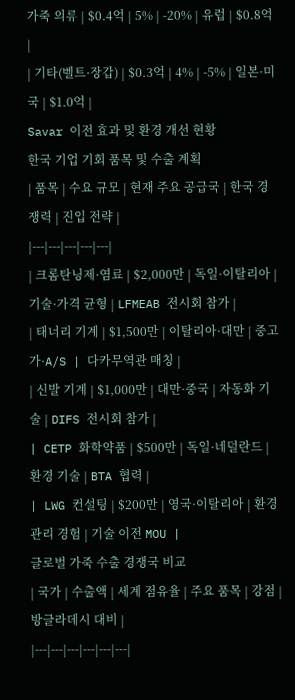가죽 의류 | $0.4억 | 5% | -20% | 유럽 | $0.8억 |
| 기타(벨트·장갑) | $0.3억 | 4% | -5% | 일본·미국 | $1.0억 |
Savar 이전 효과 및 환경 개선 현황
한국 기업 기회 품목 및 수출 계획
| 품목 | 수요 규모 | 현재 주요 공급국 | 한국 경쟁력 | 진입 전략 |
|---|---|---|---|---|
| 크롬탄닝제·염료 | $2,000만 | 독일·이탈리아 | 기술·가격 균형 | LFMEAB 전시회 참가 |
| 태너리 기계 | $1,500만 | 이탈리아·대만 | 중고가·A/S | 다카무역관 매칭 |
| 신발 기계 | $1,000만 | 대만·중국 | 자동화 기술 | DIFS 전시회 참가 |
| CETP 화학약품 | $500만 | 독일·네덜란드 | 환경 기술 | BTA 협력 |
| LWG 컨설팅 | $200만 | 영국·이탈리아 | 환경 관리 경험 | 기술 이전 MOU |
글로벌 가죽 수출 경쟁국 비교
| 국가 | 수출액 | 세계 점유율 | 주요 품목 | 강점 | 방글라데시 대비 |
|---|---|---|---|---|---|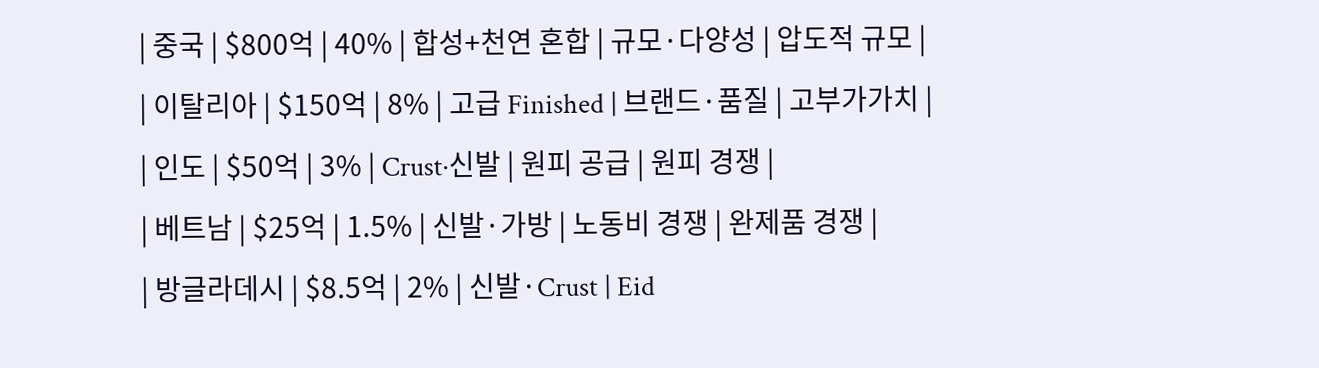| 중국 | $800억 | 40% | 합성+천연 혼합 | 규모·다양성 | 압도적 규모 |
| 이탈리아 | $150억 | 8% | 고급 Finished | 브랜드·품질 | 고부가가치 |
| 인도 | $50억 | 3% | Crust·신발 | 원피 공급 | 원피 경쟁 |
| 베트남 | $25억 | 1.5% | 신발·가방 | 노동비 경쟁 | 완제품 경쟁 |
| 방글라데시 | $8.5억 | 2% | 신발·Crust | Eid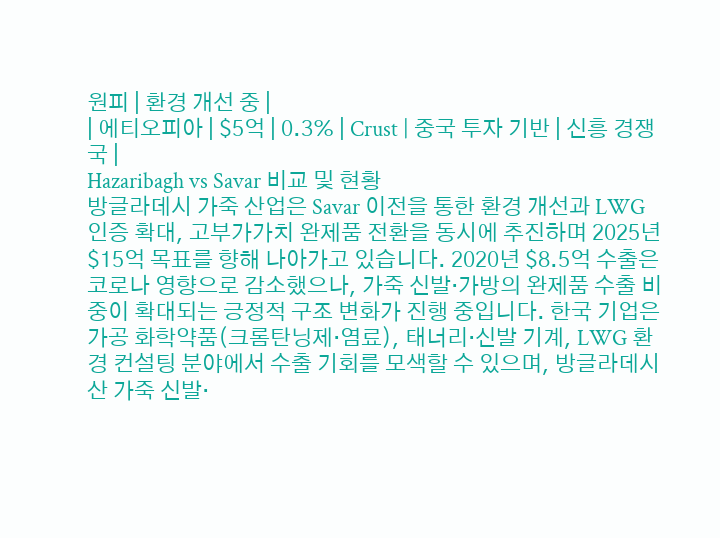원피 | 환경 개선 중 |
| 에티오피아 | $5억 | 0.3% | Crust | 중국 투자 기반 | 신흥 경쟁국 |
Hazaribagh vs Savar 비교 및 현황
방글라데시 가죽 산업은 Savar 이전을 통한 환경 개선과 LWG 인증 확대, 고부가가치 완제품 전환을 동시에 추진하며 2025년 $15억 목표를 향해 나아가고 있습니다. 2020년 $8.5억 수출은 코로나 영향으로 감소했으나, 가죽 신발·가방의 완제품 수출 비중이 확대되는 긍정적 구조 변화가 진행 중입니다. 한국 기업은 가공 화학약품(크롬탄닝제·염료), 태너리·신발 기계, LWG 환경 컨설팅 분야에서 수출 기회를 모색할 수 있으며, 방글라데시산 가죽 신발·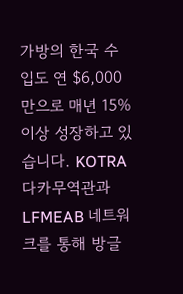가방의 한국 수입도 연 $6,000만으로 매년 15% 이상 성장하고 있습니다. KOTRA 다카무역관과 LFMEAB 네트워크를 통해 방글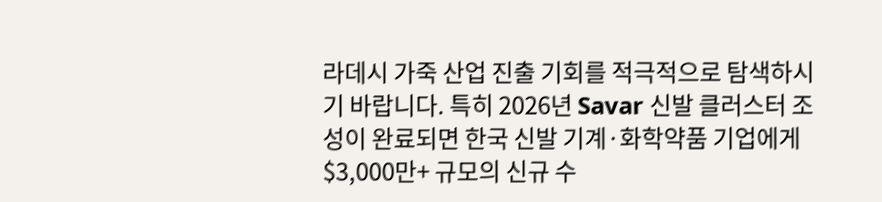라데시 가죽 산업 진출 기회를 적극적으로 탐색하시기 바랍니다. 특히 2026년 Savar 신발 클러스터 조성이 완료되면 한국 신발 기계·화학약품 기업에게 $3,000만+ 규모의 신규 수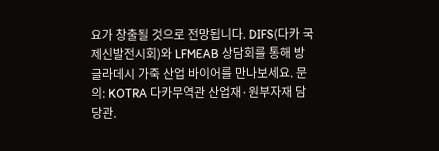요가 창출될 것으로 전망됩니다. DIFS(다카 국제신발전시회)와 LFMEAB 상담회를 통해 방글라데시 가죽 산업 바이어를 만나보세요. 문의: KOTRA 다카무역관 산업재·원부자재 담당관.